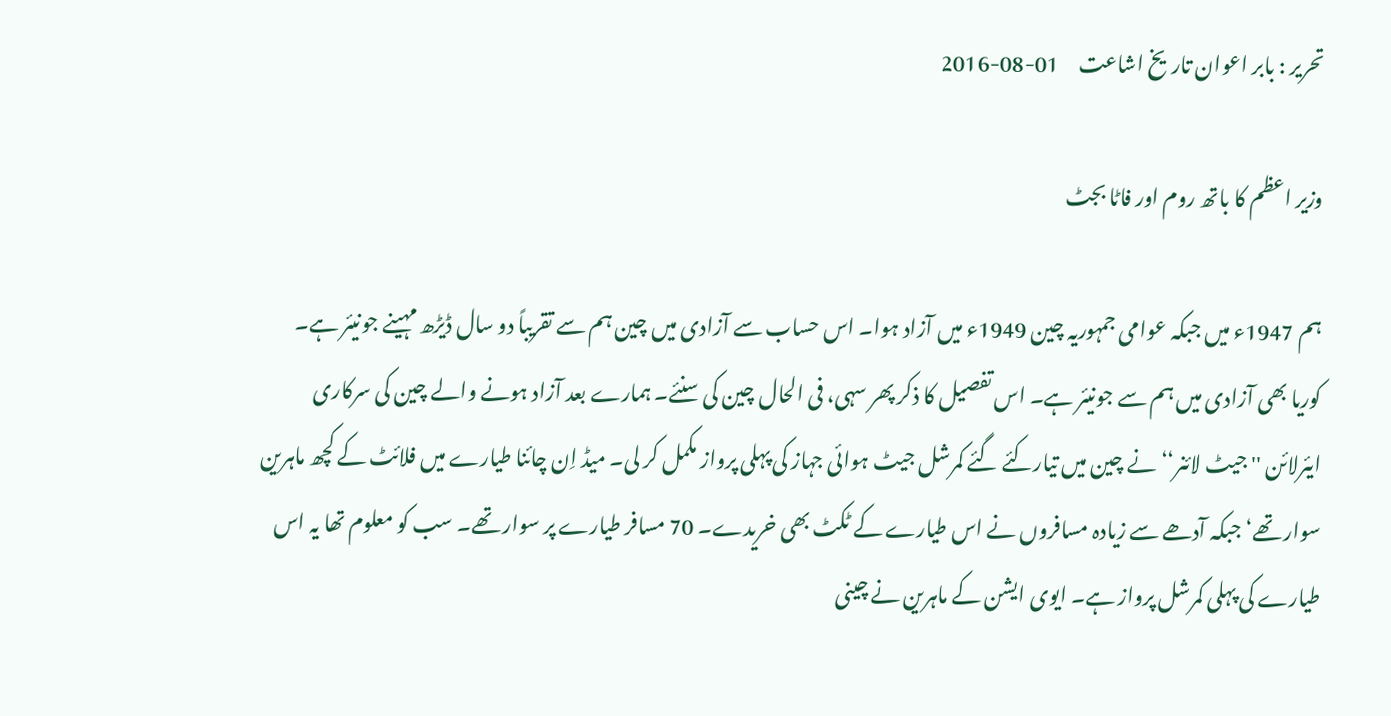تحریر : بابر اعوان تاریخ اشاعت     01-08-2016

وزیر اعظم کا باتھ روم اور فاٹا بجٹ

ہم 1947ء میں جبکہ عوامی جمہوریہ چین 1949ء میں آزاد ہوا۔ اس حساب سے آزادی میں چین ہم سے تقریباً دو سال ڈیڑھ مہینے جونیئر ہے۔ کوریا بھی آزادی میں ہم سے جونیئر ہے۔ اس تفصیل کا ذکر پھر سہی، فی الحال چین کی سنئے۔ ہمارے بعد آزاد ہونے والے چین کی سرکاری ایئرلائن ''جیٹ لائنر‘‘ نے چین میں تیارکئے گئے کمرشل جیٹ ہوائی جہاز کی پہلی پرواز مکمل کر لی۔ میڈ اِن چائنا طیارے میں فلائٹ کے کچھ ماہرین سوار تھے‘ جبکہ آدھے سے زیادہ مسافروں نے اس طیارے کے ٹکٹ بھی خریدے۔ 70 مسافر طیارے پر سوار تھے۔ سب کو معلوم تھا یہ اس طیارے کی پہلی کمرشل پرواز ہے۔ ایوی ایشن کے ماہرین نے چینی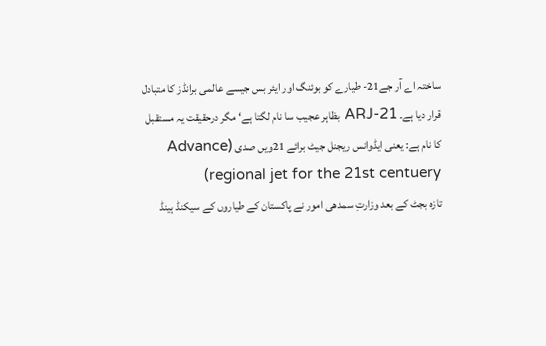ساختہ اے آر جے21- طیارے کو بوئنگ اور ایئر بس جیسے عالمی برانڈز کا متبادل قرار دیا ہے۔ ARJ-21 بظاہر عجیب سا نام لگتا ہے‘ مگر درحقیقت یہ مستقبل کا نام ہے: یعنی ایڈوانس ریجنل جیٹ برائے 21ویں صدی (Advance regional jet for the 21st centuery)
تازہ بجٹ کے بعد وزارتِ سمدھی امور نے پاکستان کے طیاروں کے سیکنڈ ہینڈ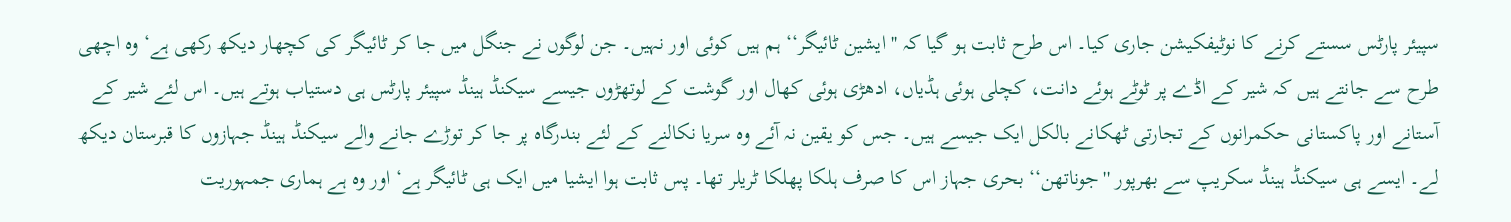سپیئر پارٹس سستے کرنے کا نوٹیفکیشن جاری کیا۔ اس طرح ثابت ہو گیا کہ ''ایشین ٹائیگر‘‘ ہم ہیں کوئی اور نہیں۔ جن لوگوں نے جنگل میں جا کر ٹائیگر کی کچھار دیکھ رکھی ہے‘ وہ اچھی طرح سے جانتے ہیں کہ شیر کے اڈے پر ٹوٹے ہوئے دانت، کچلی ہوئی ہڈیاں، ادھڑی ہوئی کھال اور گوشت کے لوتھڑوں جیسے سیکنڈ ہینڈ سپیئر پارٹس ہی دستیاب ہوتے ہیں۔ اس لئے شیر کے آستانے اور پاکستانی حکمرانوں کے تجارتی ٹھکانے بالکل ایک جیسے ہیں۔ جس کو یقین نہ آئے وہ سریا نکالنے کے لئے بندرگاہ پر جا کر توڑے جانے والے سیکنڈ ہینڈ جہازوں کا قبرستان دیکھ لے۔ ایسے ہی سیکنڈ ہینڈ سکریپ سے بھرپور ''جوناتھن‘‘ بحری جہاز اس کا صرف ہلکا پھلکا ٹریلر تھا۔ پس ثابت ہوا ایشیا میں ایک ہی ٹائیگر ہے‘ اور وہ ہے ہماری جمہوریت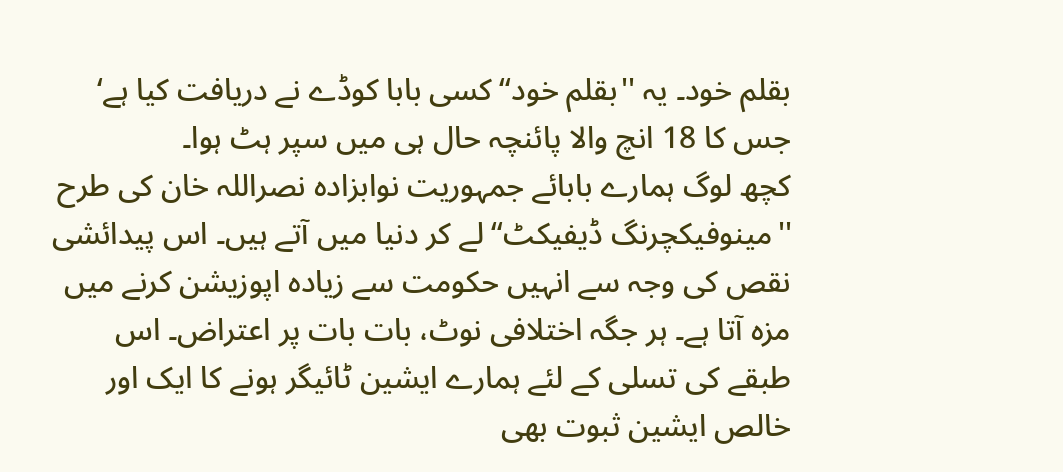بقلم خود۔ یہ ''بقلم خود‘‘ کسی بابا کوڈے نے دریافت کیا ہے‘ جس کا 18 انچ والا پائنچہ حال ہی میں سپر ہٹ ہوا۔
کچھ لوگ ہمارے بابائے جمہوریت نوابزادہ نصراللہ خان کی طرح ''مینوفیکچرنگ ڈیفیکٹ‘‘ لے کر دنیا میں آتے ہیں۔ اس پیدائشی نقص کی وجہ سے انہیں حکومت سے زیادہ اپوزیشن کرنے میں مزہ آتا ہے۔ ہر جگہ اختلافی نوٹ، بات بات پر اعتراض۔ اس طبقے کی تسلی کے لئے ہمارے ایشین ٹائیگر ہونے کا ایک اور خالص ایشین ثبوت بھی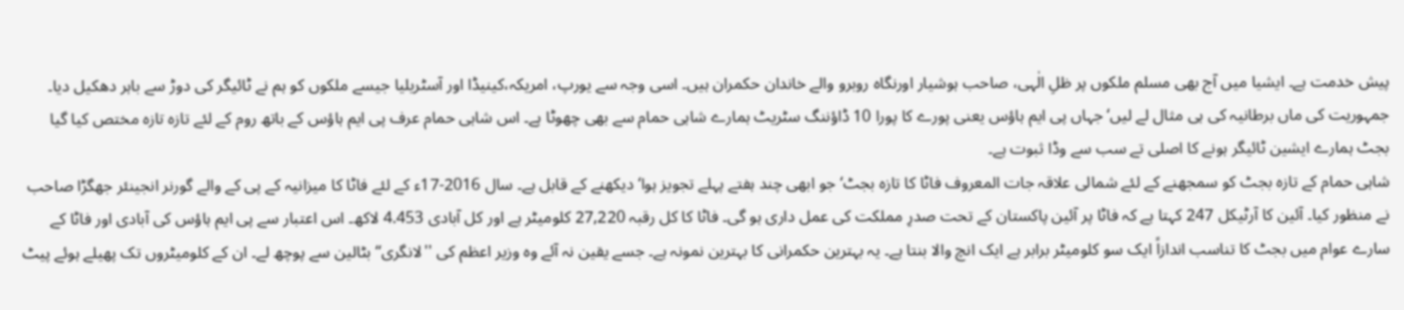پیش خدمت ہے۔ ایشیا میں آج بھی مسلم ملکوں پر ظلِ الٰہی، صاحب ہوشیار اورنگاہ روبرو والے خاندان حکمران ہیں۔ اسی وجہ سے یورپ، امریکہ،کینیڈا اور آسٹریلیا جیسے ملکوں کو ہم نے ٹائیگر کی دوڑ سے باہر دھکیل دیا۔ جمہوریت کی ماں برطانیہ کی ہی مثال لے لیں‘ جہاں پی ایم ہاؤس یعنی پورے کا پورا 10 ڈاؤننگ سٹریٹ ہمارے شاہی حمام سے بھی چھوٹا ہے۔ اس شاہی حمام عرف پی ایم ہاؤس کے باتھ روم کے لئے تازہ تازہ مختص کیا گیا بجٹ ہمارے ایشین ٹائیگر ہونے کا اصلی تے سب سے وڈا ثبوت ہے۔
شاہی حمام کے تازہ بجٹ کو سمجھنے کے لئے شمالی علاقہ جات المعروف فاٹا کا تازہ بجٹ‘ جو ابھی چند ہفتے پہلے تجویز ہوا‘ دیکھنے کے قابل ہے۔ سال 2016-17ء کے لئے فاٹا کا میزانیہ کے پی کے والے گورنر انجینئر جھگڑا صاحب نے منظور کیا۔ آئین کا آرٹیکل 247 کہتا ہے کہ فاٹا پر آئین پاکستان کے تحت صدرِ مملکت کی عمل داری ہو گی۔ فاٹا کا کل رقبہ 27,220 کلومیٹر ہے اور کل آبادی 4.453 لاکھ۔ اس اعتبار سے پی ایم ہاؤس کی آبادی اور فاٹا کے سارے عوام میں بجٹ کا تناسب اندازاً ایک سو کلومیٹر برابر ہے ایک انچ والا بنتا ہے۔ یہ بہترین حکمرانی کا بہترین نمونہ ہے۔ جسے یقین نہ آئے وہ وزیر اعظم کی ''لانگری‘‘ بٹالین سے پوچھ لے۔ ان کے کلومیٹروں تک پھیلے ہوئے پیٹ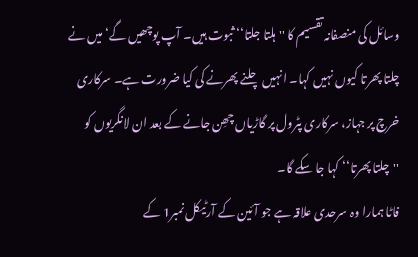وسائل کی منصفانہ تقسیم کا ''ہلتا جلتا‘‘ ثبوت ہیں۔ آپ پوچھیں گے‘ میں نے چلتا پھرتا کیوں نہیں کہا۔ انہیں چلنے پھرنے کی کیا ضرورت ہے۔ سرکاری خرچ پر جہاز، سرکاری پٹرول پر گاڑیاں چھِن جانے کے بعد ان لانگریوں کو ''چلتا پھرتا‘‘ کہا جا سکے گا۔
فاٹا ہمارا وہ سرحدی علاقہ ہے جو آئین کے آرٹیکل نمبر1 کے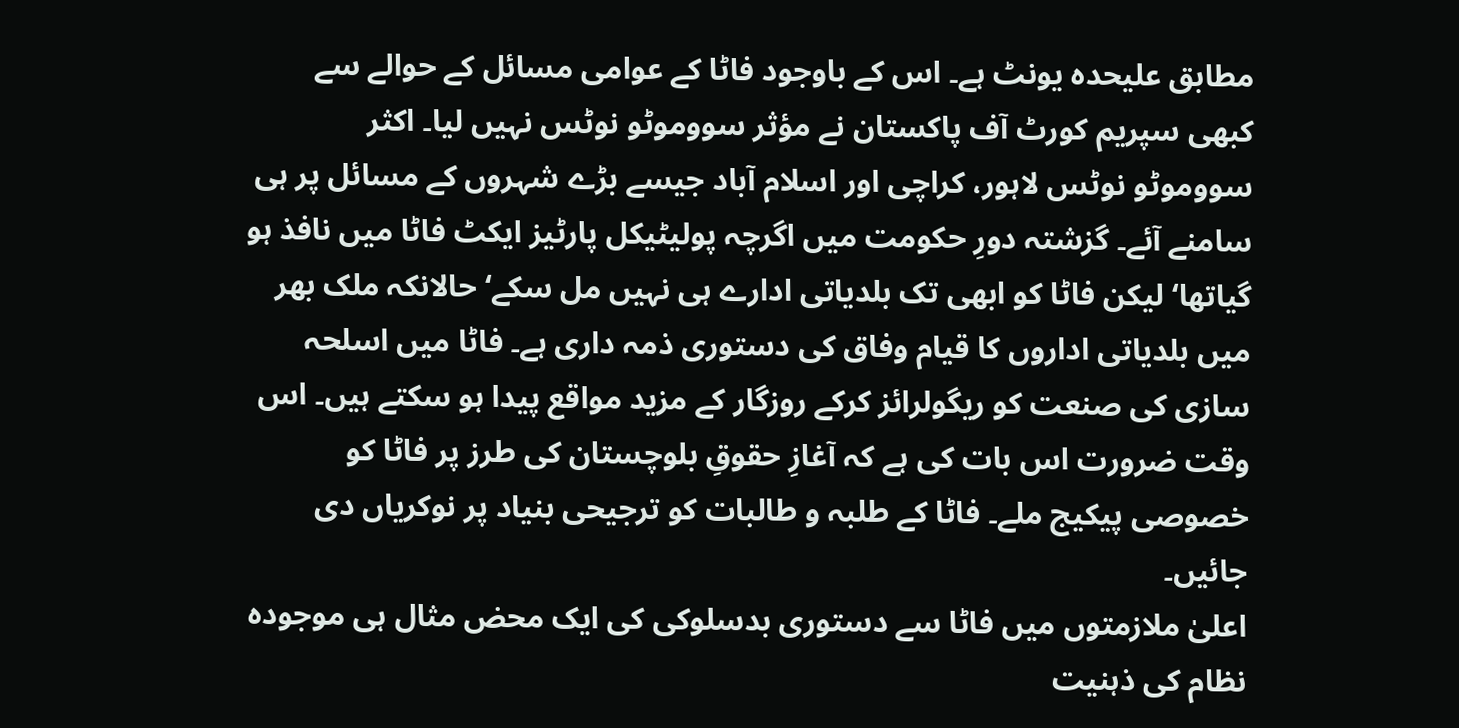مطابق علیحدہ یونٹ ہے۔ اس کے باوجود فاٹا کے عوامی مسائل کے حوالے سے کبھی سپریم کورٹ آف پاکستان نے مؤثر سووموٹو نوٹس نہیں لیا۔ اکثر سووموٹو نوٹس لاہور، کراچی اور اسلام آباد جیسے بڑے شہروں کے مسائل پر ہی سامنے آئے۔ گزشتہ دورِ حکومت میں اگرچہ پولیٹیکل پارٹیز ایکٹ فاٹا میں نافذ ہو گیاتھا‘ لیکن فاٹا کو ابھی تک بلدیاتی ادارے ہی نہیں مل سکے‘ حالانکہ ملک بھر میں بلدیاتی اداروں کا قیام وفاق کی دستوری ذمہ داری ہے۔ فاٹا میں اسلحہ سازی کی صنعت کو ریگولرائز کرکے روزگار کے مزید مواقع پیدا ہو سکتے ہیں۔ اس وقت ضرورت اس بات کی ہے کہ آغازِ حقوقِ بلوچستان کی طرز پر فاٹا کو خصوصی پیکیج ملے۔ فاٹا کے طلبہ و طالبات کو ترجیحی بنیاد پر نوکریاں دی جائیں۔
اعلیٰ ملازمتوں میں فاٹا سے دستوری بدسلوکی کی ایک محض مثال ہی موجودہ نظام کی ذہنیت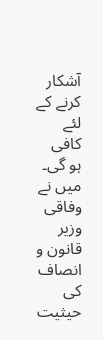آشکار کرنے کے لئے کافی ہو گی۔ میں نے وفاقی وزیر قانون و انصاف کی حیثیت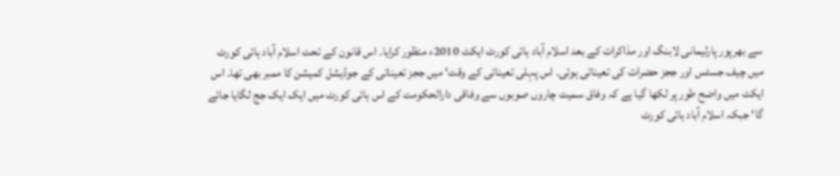سے بھرپور پارلیمانی لابنگ اور مذاکرات کے بعد اسلام آباد ہائی کورٹ ایکٹ 2010ء منظور کرایا۔ اس قانون کے تحت اسلام آباد ہائی کورٹ میں چیف جسٹس اور ججز حضرات کی تعیناتی ہوئی۔ اس پہلی تعیناتی کے وقت‘ میں ججز تعیناتی کے جوڈیشل کمیشن کا ممبر بھی تھا۔ اس ایکٹ میں واضح طور پر لکھا گیا ہے کہ وفاق سمیت چاروں صوبوں سے وفاقی دارالحکومت کے اس ہائی کورٹ میں ایک ایک جج لگایا جائے گا‘ جبکہ اسلام آباد ہائی کورٹ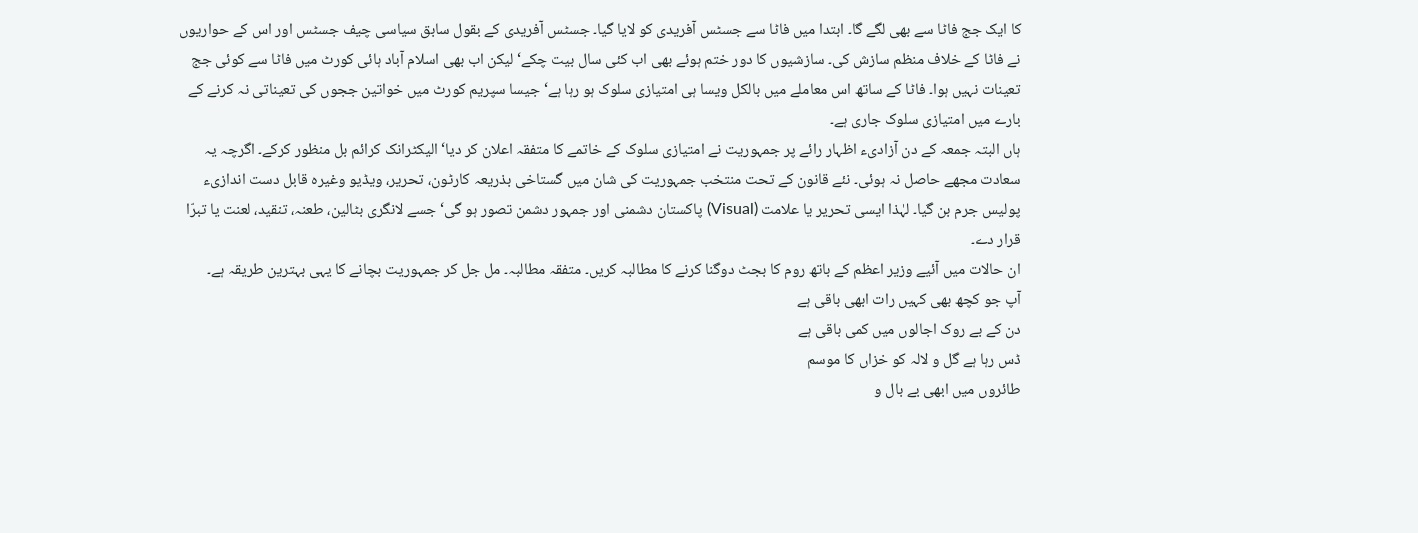کا ایک جج فاٹا سے بھی لگے گا۔ ابتدا میں فاٹا سے جسٹس آفریدی کو لایا گیا۔ جسٹس آفریدی کے بقول سابق سیاسی چیف جسٹس اور اس کے حواریوں نے فاٹا کے خلاف منظم سازش کی۔ سازشیوں کا دور ختم ہوئے بھی اب کئی سال بیت چکے‘ لیکن اب بھی اسلام آباد ہائی کورٹ میں فاٹا سے کوئی جج تعینات نہیں ہوا۔ فاٹا کے ساتھ اس معاملے میں بالکل ویسا ہی امتیازی سلوک ہو رہا ہے‘ جیسا سپریم کورٹ میں خواتین ججوں کی تعیناتی نہ کرنے کے بارے میں امتیازی سلوک جاری ہے۔
ہاں البتہ جمعہ کے دن آزادیء اظہار رائے پر جمہوریت نے امتیازی سلوک کے خاتمے کا متفقہ اعلان کر دیا‘ الیکٹرانک کرائم بل منظور کرکے۔ اگرچہ یہ سعادت مجھے حاصل نہ ہوئی۔ نئے قانون کے تحت منتخب جمہوریت کی شان میں گستاخی بذریعہ کارٹون، تحریر، ویڈیو وغیرہ قابل دست اندازیء پولیس جرم بن گیا۔ لہٰذا ایسی تحریر یا علامت (Visual) پاکستان دشمنی اور جمہور دشمن تصور ہو گی‘ جسے لانگری بٹالین، طعنہ، تنقید، لعنت یا تبرّا قرار دے۔
ان حالات میں آئیے وزیر اعظم کے باتھ روم کا بجٹ دوگنا کرنے کا مطالبہ کریں۔ متفقہ مطالبہ۔ مل جل کر جمہوریت بچانے کا یہی بہترین طریقہ ہے۔
آپ جو کچھ بھی کہیں رات ابھی باقی ہے
دن کے بے روک اجالوں میں کمی باقی ہے
ڈس رہا ہے گل و لالہ کو خزاں کا موسم
طائروں میں ابھی بے بال و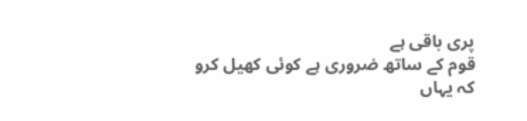پری باقی ہے
قوم کے ساتھ ضروری ہے کوئی کھیل کرو
کہ یہاں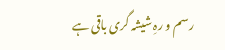رسم و رہِ شیشہ گری باقی ہے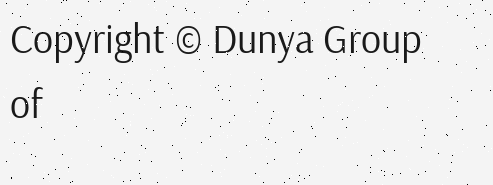Copyright © Dunya Group of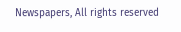Newspapers, All rights reserved